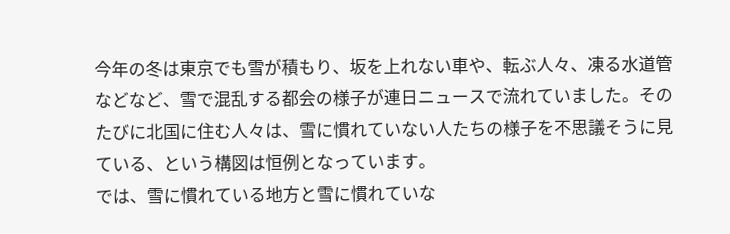今年の冬は東京でも雪が積もり、坂を上れない車や、転ぶ人々、凍る水道管などなど、雪で混乱する都会の様子が連日ニュースで流れていました。そのたびに北国に住む人々は、雪に慣れていない人たちの様子を不思議そうに見ている、という構図は恒例となっています。
では、雪に慣れている地方と雪に慣れていな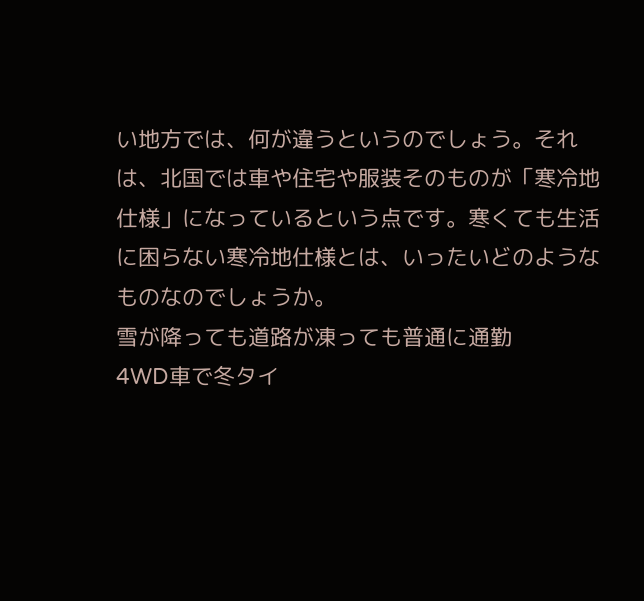い地方では、何が違うというのでしょう。それは、北国では車や住宅や服装そのものが「寒冷地仕様」になっているという点です。寒くても生活に困らない寒冷地仕様とは、いったいどのようなものなのでしょうか。
雪が降っても道路が凍っても普通に通勤
4WD車で冬タイ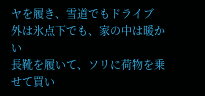ヤを履き、雪道でもドライブ
外は氷点下でも、家の中は暖かい
長靴を履いて、ソリに荷物を乗せて買い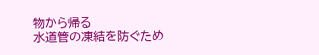物から帰る
水道管の凍結を防ぐため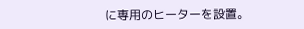に専用のヒーターを設置。